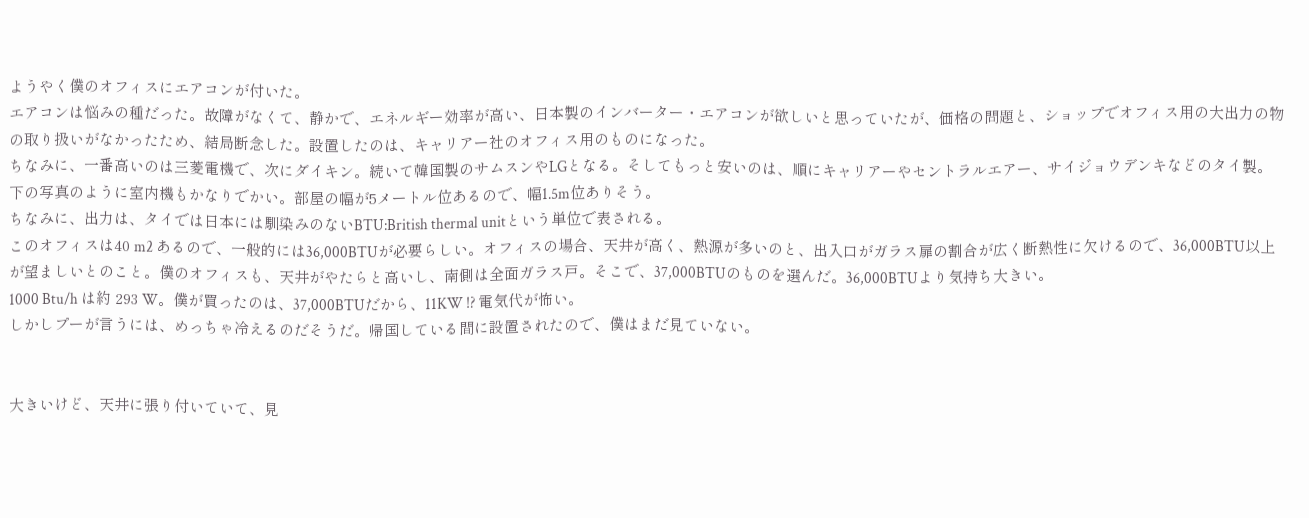ようやく僕のオフィスにエアコンが付いた。
エアコンは悩みの種だった。故障がなくて、静かで、エネルギー効率が高い、日本製のインバーター・エアコンが欲しいと思っていたが、価格の問題と、ショップでオフィス用の大出力の物の取り扱いがなかったため、結局断念した。設置したのは、キャリアー社のオフィス用のものになった。
ちなみに、一番高いのは三菱電機で、次にダイキン。続いて韓国製のサムスンやLGとなる。そしてもっと安いのは、順にキャリアーやセントラルエアー、サイジョウデンキなどのタイ製。
下の写真のように室内機もかなりでかい。部屋の幅が5メートル位あるので、幅1.5m位ありそう。
ちなみに、出力は、タイでは日本には馴染みのないBTU:British thermal unitという単位で表される。
このオフィスは40 m2 あるので、一般的には36,000BTUが必要らしい。オフィスの場合、天井が高く、熱源が多いのと、出入口がガラス扉の割合が広く断熱性に欠けるので、36,000BTU以上が望ましいとのこと。僕のオフィスも、天井がやたらと高いし、南側は全面ガラス戸。そこで、37,000BTUのものを選んだ。36,000BTUより気持ち大きい。
1000 Btu/h は約 293 W。僕が買ったのは、37,000BTUだから、11KW !? 電気代が怖い。
しかしプーが言うには、めっちゃ冷えるのだそうだ。帰国している間に設置されたので、僕はまだ見ていない。


大きいけど、天井に張り付いていて、見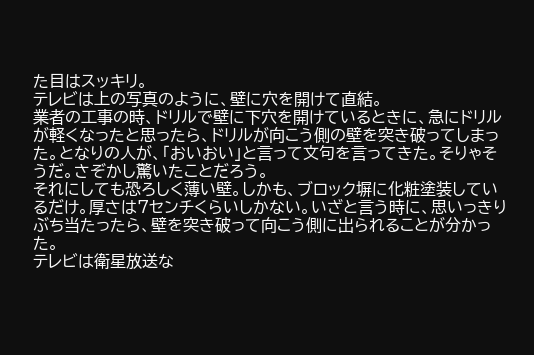た目はスッキリ。
テレビは上の写真のように、壁に穴を開けて直結。
業者の工事の時、ドリルで壁に下穴を開けているときに、急にドリルが軽くなったと思ったら、ドリルが向こう側の壁を突き破ってしまった。となりの人が、「おいおい」と言って文句を言ってきた。そりゃそうだ。さぞかし驚いたことだろう。
それにしても恐ろしく薄い壁。しかも、ブロック塀に化粧塗装しているだけ。厚さは7センチくらいしかない。いざと言う時に、思いっきりぶち当たったら、壁を突き破って向こう側に出られることが分かった。
テレビは衛星放送な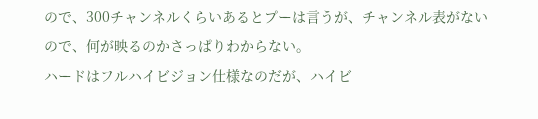ので、300チャンネルくらいあるとプーは言うが、チャンネル表がないので、何が映るのかさっぱりわからない。
ハードはフルハイビジョン仕様なのだが、ハイビ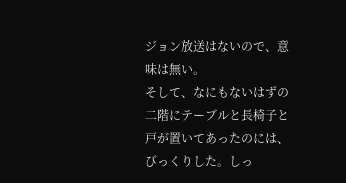ジョン放送はないので、意味は無い。
そして、なにもないはずの二階にテーブルと長椅子と戸が置いてあったのには、びっくりした。しっ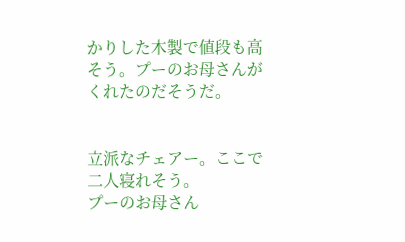かりした木製で値段も高そう。プーのお母さんがくれたのだそうだ。


立派なチェアー。ここで二人寝れそう。
プーのお母さん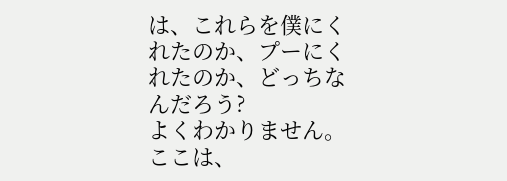は、これらを僕にくれたのか、プーにくれたのか、どっちなんだろう?
よくわかりません。ここは、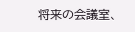将来の会議室、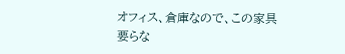オフィス、倉庫なので、この家具要らな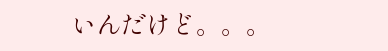いんだけど。。。